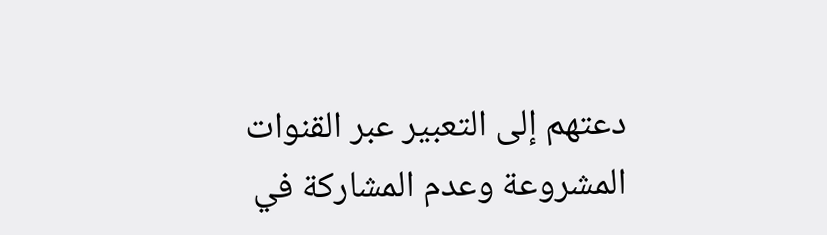دعتهم إلى التعبير عبر القنوات المشروعة وعدم المشاركة في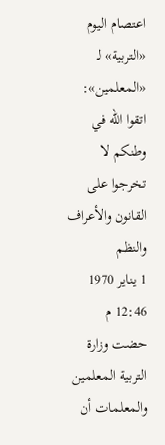اعتصام اليوم
«التربية» لـ «المعلمين»: اتقوا الله في وطنكم لا تخرجوا على القانون والأعراف والنظم
1 يناير 1970
12:46 م
حضت وزارة التربية المعلمين والمعلمات أن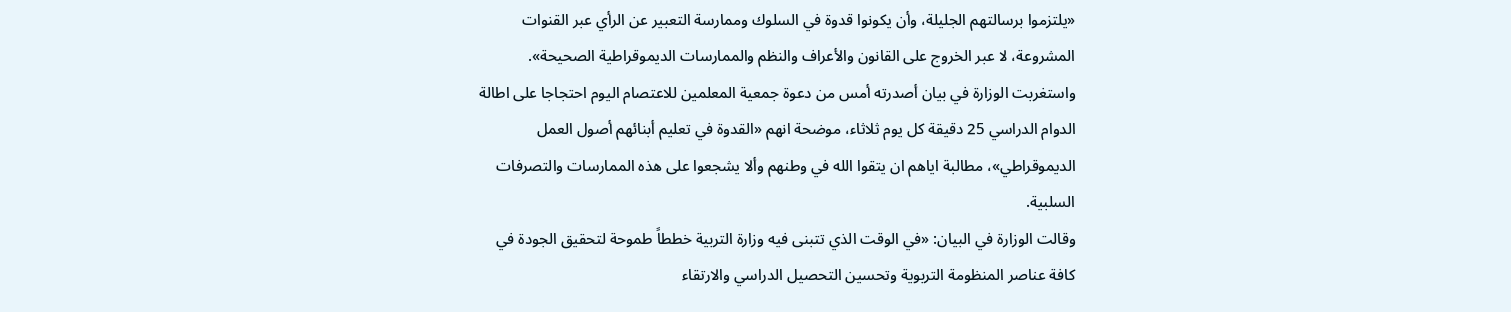«يلتزموا برسالتهم الجليلة، وأن يكونوا قدوة في السلوك وممارسة التعبير عن الرأي عبر القنوات المشروعة، لا عبر الخروج على القانون والأعراف والنظم والممارسات الديموقراطية الصحيحة».
واستغربت الوزارة في بيان أصدرته أمس من دعوة جمعية المعلمين للاعتصام اليوم احتجاجا على اطالة الدوام الدراسي 25 دقيقة كل يوم ثلاثاء، موضحة انهم «القدوة في تعليم أبنائهم أصول العمل الديموقراطي»، مطالبة اياهم ان يتقوا الله في وطنهم وألا يشجعوا على هذه الممارسات والتصرفات السلبية.
وقالت الوزارة في البيان: «في الوقت الذي تتبنى فيه وزارة التربية خططاً طموحة لتحقيق الجودة في كافة عناصر المنظومة التربوية وتحسين التحصيل الدراسي والارتقاء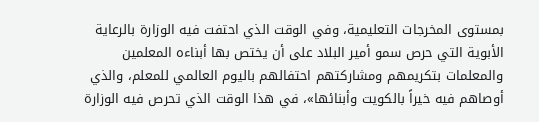بمستوى المخرجات التعليمية، وفي الوقت الذي احتفت فيه الوزارة بالرعاية الأبوية التي حرص سمو أمير البلاد على أن يختص بها أبناءه المعلمين والمعلمات بتكريمهم ومشاركتهم احتفالهم باليوم العالمي للمعلم، والذي أوصاهم فيه خيراً بالكويت وأبنائها»، في هذا الوقت الذي تحرص فيه الوزارة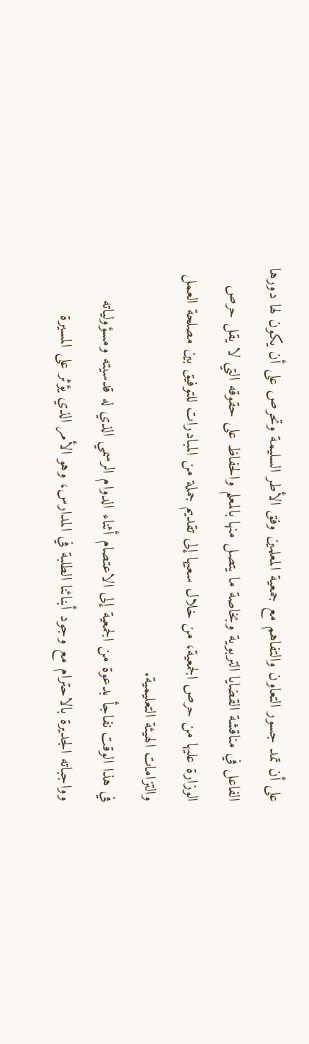على أن تمد جسور التعاون والتفاهم مع جمعية المعلمين وفق الأطر السليمة وتحرص على أن يكون لها دورها الفاعل في مناقشة القضايا التربوية وبخاصة ما يتصل منها بالمعلم والحفاظ على حقوقه التي لا يقل حرص الوزارة عليها من حرص الجمعية، من خلال سعيها إلى تقديم جملة من المبادرات للتوفيق بين مصلحة العمل والتزامات الهيئة التعليمية.
في هذا الوقت نفاجأ بدعوة من الجمعية إلى الاعتصام أثناء الدوام الرسمي الذي له قدسيته ومسؤولياته وواجباته الجديرة بالاحترام مع وجود أبنائنا الطلبة في المدارس، وهو الأمر الذي يؤثر على المسيرة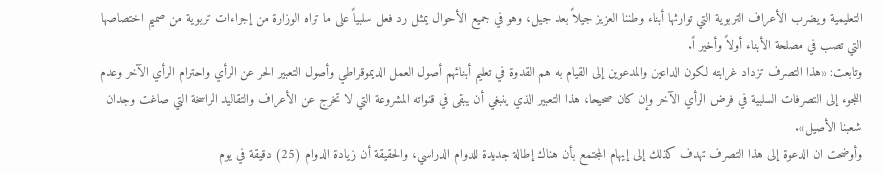التعليمية ويضرب الأعراف التربوية التي توارثها أبناء وطننا العزيز جيلاً بعد جيل، وهو في جميع الأحوال يمثل رد فعل سلبياً على ما تراه الوزارة من إجراءات تربوية من صميم اختصاصها التي تصب في مصلحة الأبناء أولاً وأخير اً.
وتابعت: «هذا التصرف تزداد غرابته لكون الداعين والمدعوين إلى القيام به هم القدوة في تعليم أبنائهم أصول العمل الديموقراطي وأصول التعبير الحر عن الرأي واحترام الرأي الآخر وعدم اللجوء إلى التصرفات السلبية في فرض الرأي الآخر وإن كان صحيحا، هذا التعبير الذي ينبغي أن يبقى في قنواته المشروعة التي لا تخرج عن الأعراف والتقاليد الراسخة التي صاغت وجدان شعبنا الأصيل».
وأوضحت ان الدعوة إلى هذا التصرف تهدف كذلك إلى إيهام المجتمع بأن هناك إطالة جديدة للدوام الدراسي، والحقيقة أن زيادة الدوام (25) دقيقة في يوم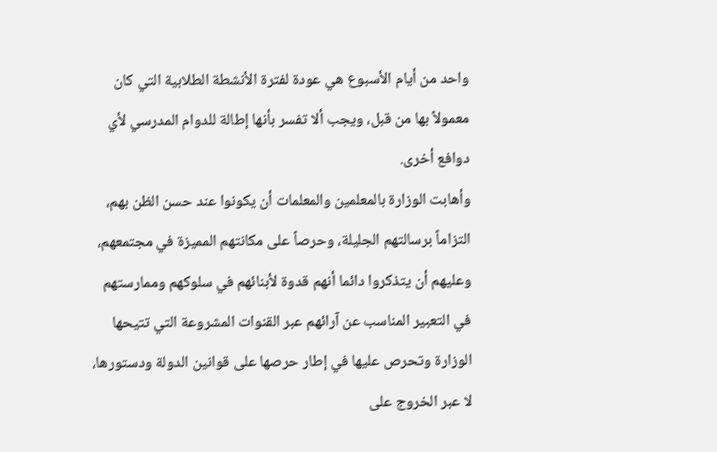واحد من أيام الأسبوع هي عودة لفترة الأنشطة الطلابية التي كان معمولاً بها من قبل، ويجب ألا تفسر بأنها إطالة للدوام المدرسي لأي دوافع أخرى.
وأهابت الوزارة بالمعلمين والمعلمات أن يكونوا عند حسن الظن بهم، التزاماً برسالتهم الجليلة، وحرصاً على مكانتهم المميزة في مجتمعهم، وعليهم أن يتذكروا دائما أنهم قدوة لأبنائهم في سلوكهم وممارستهم في التعبير المناسب عن آرائهم عبر القنوات المشروعة التي تتيحها الوزارة وتحرص عليها في إطار حرصها على قوانين الدولة ودستورها، لا عبر الخروج على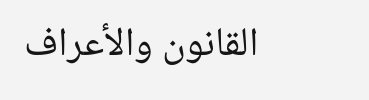القانون والأعراف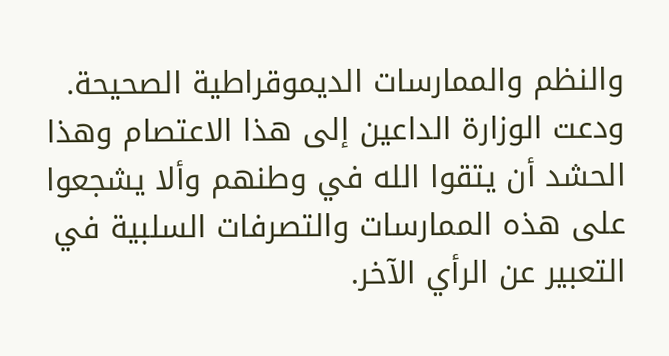والنظم والممارسات الديموقراطية الصحيحة.
ودعت الوزارة الداعين إلى هذا الاعتصام وهذا الحشد أن يتقوا الله في وطنهم وألا يشجعوا على هذه الممارسات والتصرفات السلبية في التعبير عن الرأي الآخر.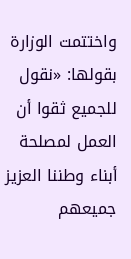واختتمت الوزارة بقولها: «نقول للجميع ثقوا أن العمل لمصلحة أبناء وطننا العزيز جميعهم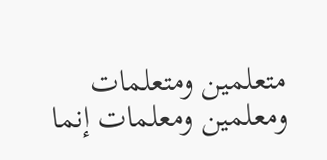متعلمين ومتعلمات ومعلمين ومعلمات إنما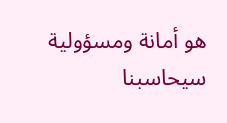هو أمانة ومسؤولية سيحاسبنا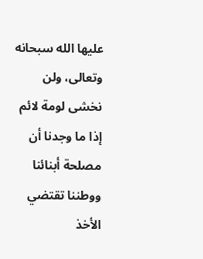عليها الله سبحانه وتعالى، ولن نخشى لومة لائم إذا ما وجدنا أن مصلحة أبنائنا ووطننا تقتضي الأخذ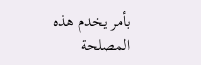بأمر يخدم هذه المصلحة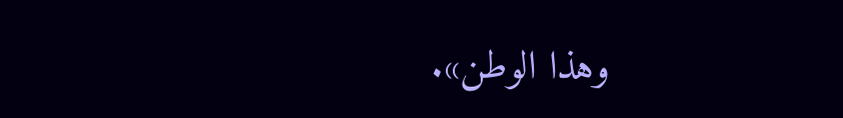وهذا الوطن».